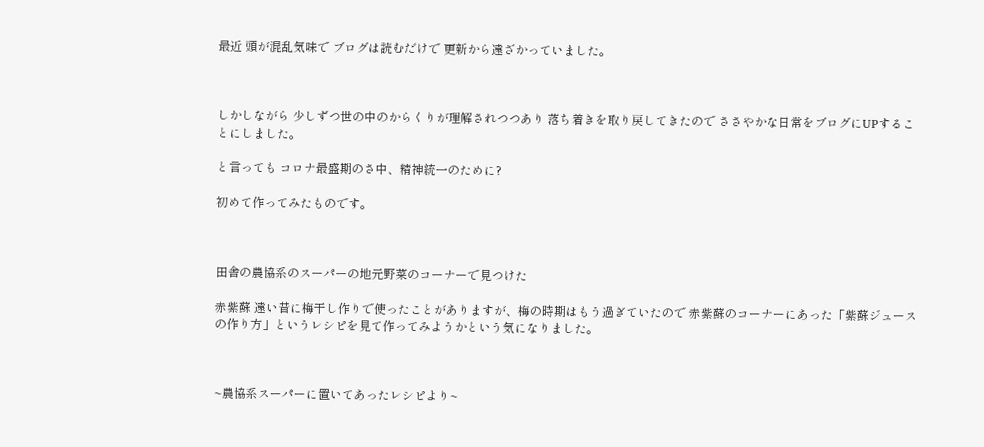最近 頭が混乱気味で ブログは読むだけで 更新から遠ざかっていました。



しかしながら 少しずつ世の中のからくりが理解されつつあり 落ち着きを取り戻してきたので ささやかな日常をブログにUPすることにしました。

と言っても コロナ最盛期のさ中、精神統一のために?

初めて作ってみたものです。



田舎の農協系のスーパーの地元野菜のコーナーで見つけた

赤紫蘇 遠い昔に梅干し作りで使ったことがありますが、梅の時期はもう過ぎていたので 赤紫蘇のコーナーにあった「紫蘇ジュースの作り方」というレシピを見て作ってみようかという気になりました。



~農協系スーパーに置いてあったレシピより~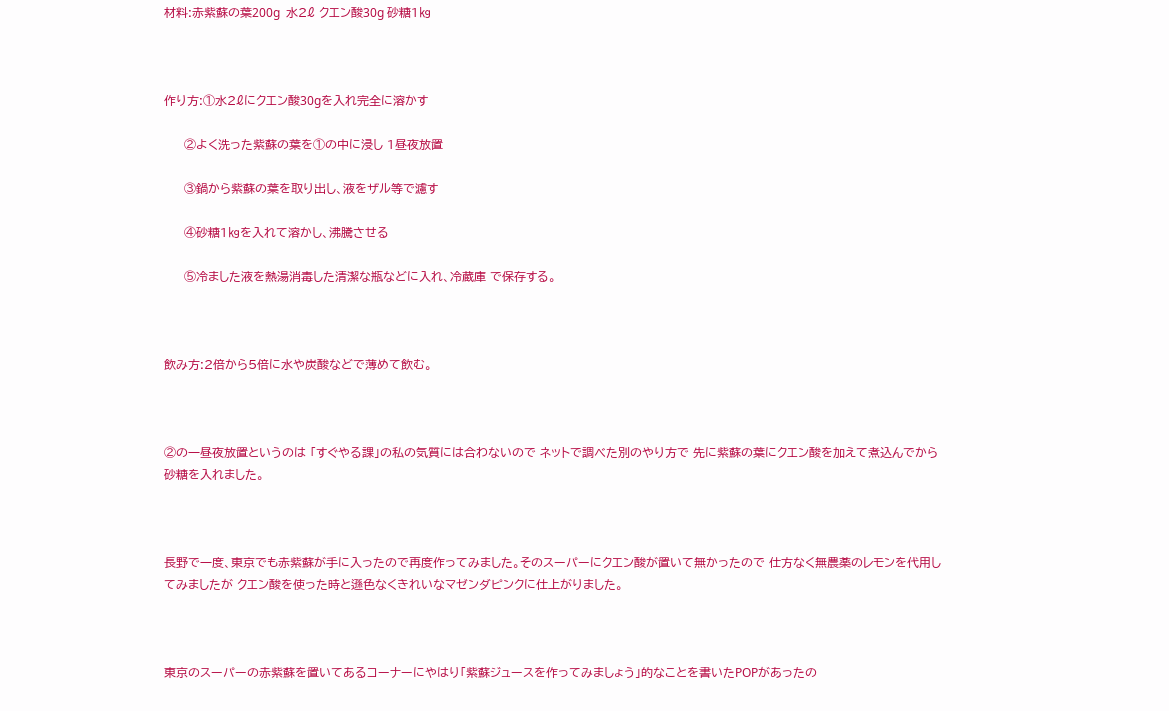材料:赤紫蘇の葉200g  水2ℓ クエン酸30g 砂糖1㎏



作り方:①水2ℓにクエン酸30gを入れ完全に溶かす

     ②よく洗った紫蘇の葉を①の中に浸し 1昼夜放置

     ③鍋から紫蘇の葉を取り出し、液をザル等で濾す

     ④砂糖1㎏を入れて溶かし、沸騰させる

     ⑤冷ました液を熱湯消毒した清潔な瓶などに入れ、冷蔵庫 で保存する。



飲み方:2倍から5倍に水や炭酸などで薄めて飲む。



②の一昼夜放置というのは 「すぐやる課」の私の気質には合わないので ネットで調べた別のやり方で 先に紫蘇の葉にクエン酸を加えて煮込んでから 砂糖を入れました。



長野で一度、東京でも赤紫蘇が手に入ったので再度作ってみました。そのスーパーにクエン酸が置いて無かったので 仕方なく無農薬のレモンを代用してみましたが クエン酸を使った時と遜色なくきれいなマゼンダピンクに仕上がりました。



東京のスーパーの赤紫蘇を置いてあるコーナーにやはり「紫蘇ジュースを作ってみましょう」的なことを書いたPOPがあったの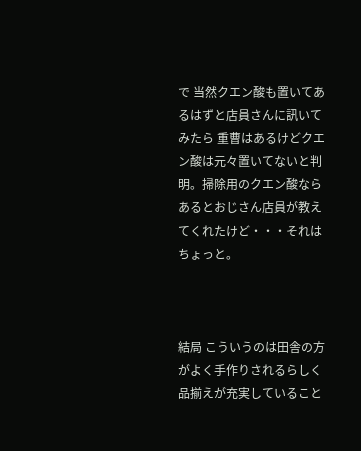で 当然クエン酸も置いてあるはずと店員さんに訊いてみたら 重曹はあるけどクエン酸は元々置いてないと判明。掃除用のクエン酸ならあるとおじさん店員が教えてくれたけど・・・それはちょっと。



結局 こういうのは田舎の方がよく手作りされるらしく 品揃えが充実していること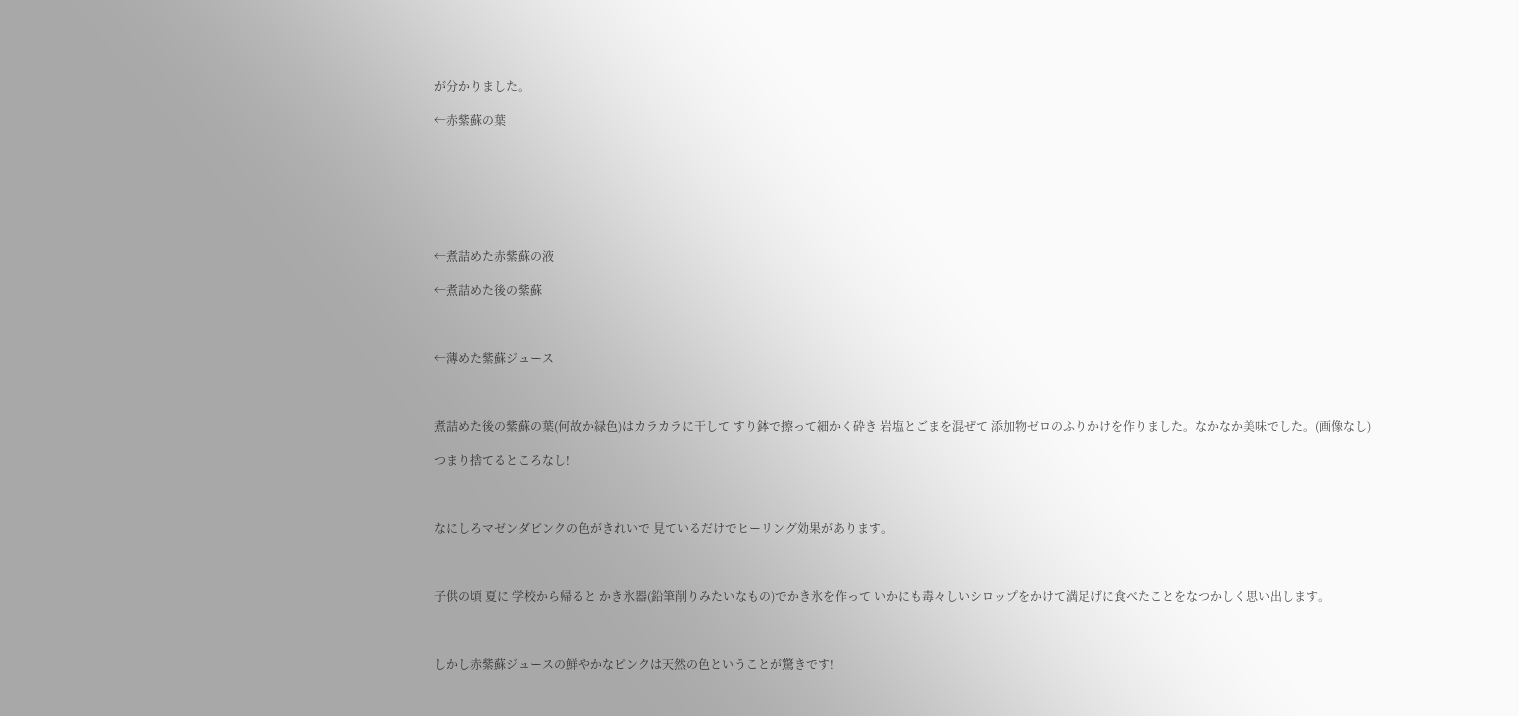が分かりました。

←赤紫蘇の葉







←煮詰めた赤紫蘇の液

←煮詰めた後の紫蘇



←薄めた紫蘇ジュース



煮詰めた後の紫蘇の葉(何故か緑色)はカラカラに干して すり鉢で擦って細かく砕き 岩塩とごまを混ぜて 添加物ゼロのふりかけを作りました。なかなか美味でした。(画像なし)

つまり捨てるところなし!



なにしろマゼンダピンクの色がきれいで 見ているだけでヒーリング効果があります。



子供の頃 夏に 学校から帰ると かき氷器(鉛筆削りみたいなもの)でかき氷を作って いかにも毒々しいシロップをかけて満足げに食べたことをなつかしく思い出します。



しかし赤紫蘇ジュースの鮮やかなピンクは天然の色ということが驚きです!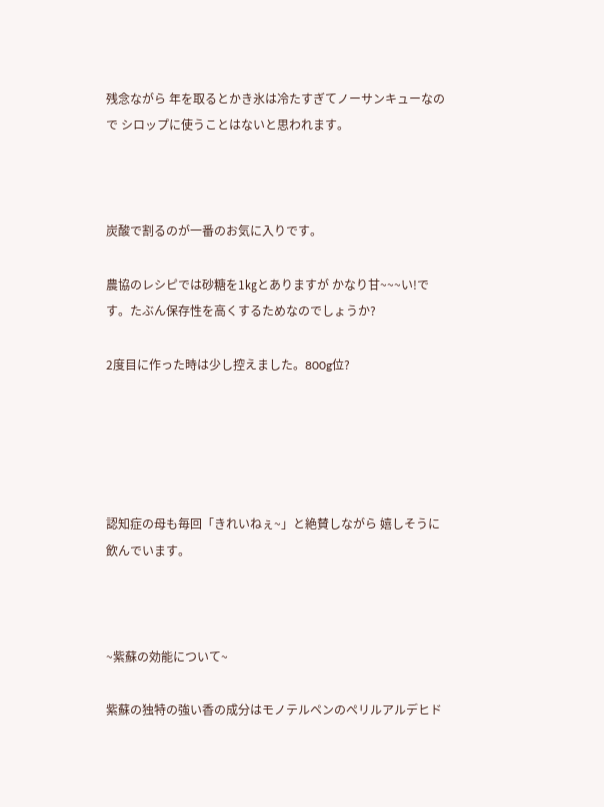残念ながら 年を取るとかき氷は冷たすぎてノーサンキューなので シロップに使うことはないと思われます。



炭酸で割るのが一番のお気に入りです。

農協のレシピでは砂糖を1㎏とありますが かなり甘~~~い!です。たぶん保存性を高くするためなのでしょうか?

2度目に作った時は少し控えました。800g位?





認知症の母も毎回「きれいねぇ~」と絶賛しながら 嬉しそうに飲んでいます。



~紫蘇の効能について~

紫蘇の独特の強い香の成分はモノテルペンのぺリルアルデヒド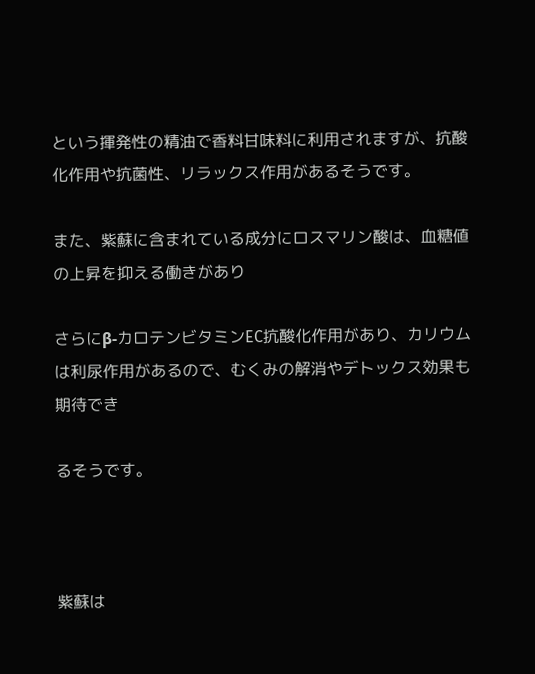という揮発性の精油で香料甘味料に利用されますが、抗酸化作用や抗菌性、リラックス作用があるそうです。

また、紫蘇に含まれている成分にロスマリン酸は、血糖値の上昇を抑える働きがあり

さらにβ-カロテンビタミンEC抗酸化作用があり、カリウムは利尿作用があるので、むくみの解消やデトックス効果も期待でき

るそうです。



紫蘇は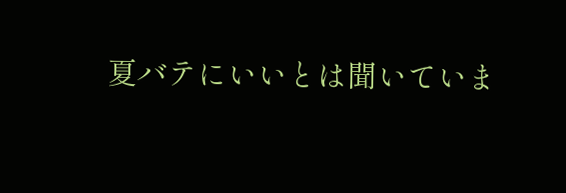夏バテにいいとは聞いていま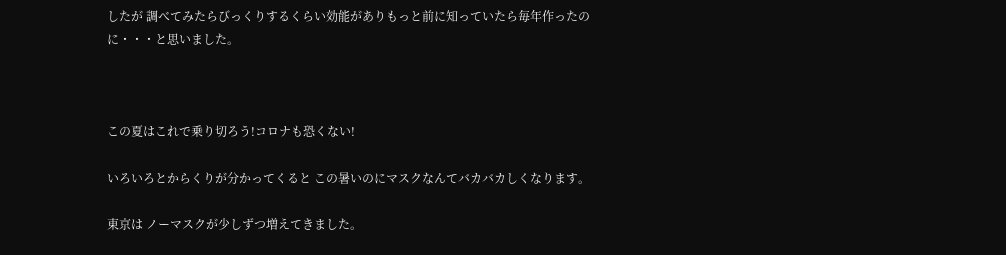したが 調べてみたらびっくりするくらい効能がありもっと前に知っていたら毎年作ったのに・・・と思いました。



この夏はこれで乗り切ろう!コロナも恐くない!

いろいろとからくりが分かってくると この暑いのにマスクなんてバカバカしくなります。

東京は ノーマスクが少しずつ増えてきました。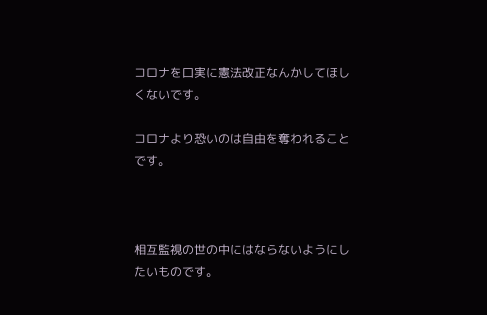コロナを口実に憲法改正なんかしてほしくないです。

コロナより恐いのは自由を奪われることです。



相互監視の世の中にはならないようにしたいものです。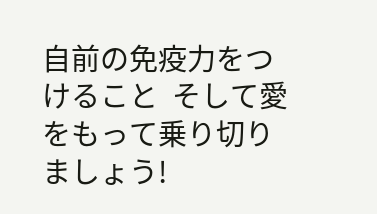自前の免疫力をつけること  そして愛をもって乗り切りましょう!